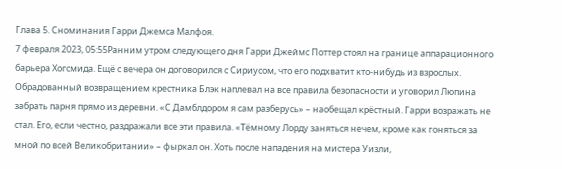Глава 5. Сноминания Гарри Джемса Малфоя.
7 февраля 2023, 05:55Ранним утром следующего дня Гарри Джеймс Поттер стоял на границе аппарационного барьера Хогсмида. Ещё с вечера он договорился с Сириусом, что его подхватит кто-нибудь из взрослых. Обрадованный возвращением крестника Блэк наплевал на все правила безопасности и уговорил Люпина забрать парня прямо из деревни. «С Дамблдором я сам разберусь» – наобещал крёстный. Гарри возражать не стал. Его, если честно, раздражали все эти правила. «Тёмному Лорду заняться нечем, кроме как гоняться за мной по всей Великобритании» – фыркал он. Хоть после нападения на мистера Уизли,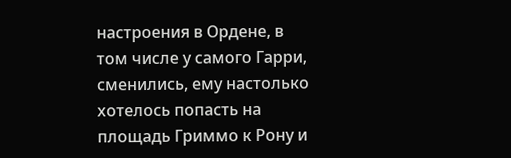настроения в Ордене, в том числе у самого Гарри, сменились, ему настолько хотелось попасть на площадь Гриммо к Рону и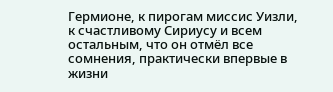Гермионе, к пирогам миссис Уизли, к счастливому Сириусу и всем остальным, что он отмёл все сомнения, практически впервые в жизни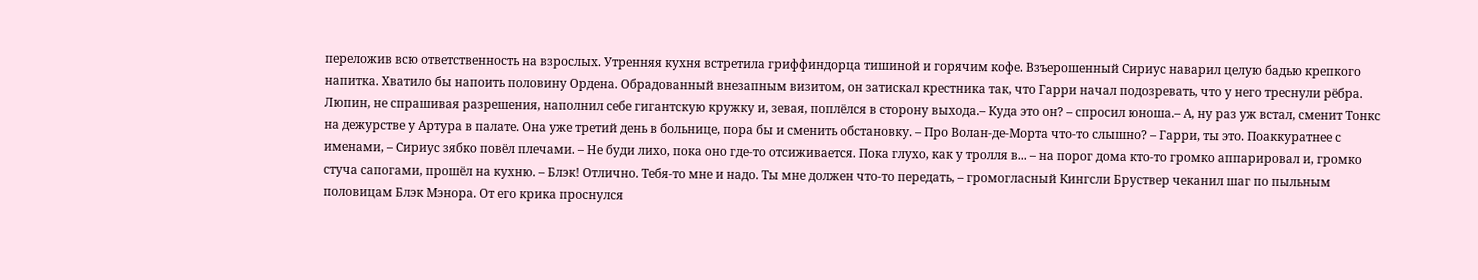переложив всю ответственность на взрослых. Утренняя кухня встретила гриффиндорца тишиной и горячим кофе. Взъерошенный Сириус наварил целую бадью крепкого напитка. Хватило бы напоить половину Ордена. Обрадованный внезапным визитом, он затискал крестника так, что Гарри начал подозревать, что у него треснули рёбра. Люпин, не спрашивая разрешения, наполнил себе гигантскую кружку и, зевая, поплёлся в сторону выхода.– Куда это он? – спросил юноша.– А, ну раз уж встал, сменит Тонкс на дежурстве у Артура в палате. Она уже третий день в больнице, пора бы и сменить обстановку. – Про Волан-де-Морта что-то слышно? – Гарри, ты это. Поаккуратнее с именами, – Сириус зябко повёл плечами. – Не буди лихо, пока оно где-то отсиживается. Пока глухо, как у тролля в... – на порог дома кто-то громко аппарировал и, громко стуча сапогами, прошёл на кухню. – Блэк! Отлично. Тебя-то мне и надо. Ты мне должен что-то передать, – громогласный Кингсли Бруствер чеканил шаг по пыльным половицам Блэк Мэнора. От его крика проснулся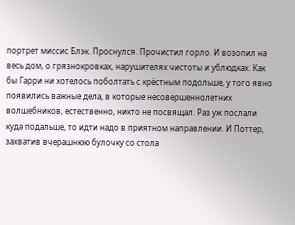портрет миссис Блэк. Проснулся. Прочистил горло. И возопил на весь дом, о грязнокровках, нарушителях чистоты и ублюдках. Как бы Гарри ни хотелось поболтать с крёстным подольше, у того явно появились важные дела, в которые несовершеннолетних волшебников, естественно, никто не посвящал. Раз уж послали куда подальше, то идти надо в приятном направлении. И Поттер, захватив вчерашнюю булочку со стола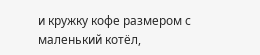и кружку кофе размером с маленький котёл,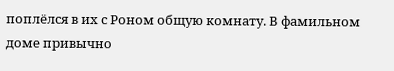поплёлся в их с Роном общую комнату. В фамильном доме привычно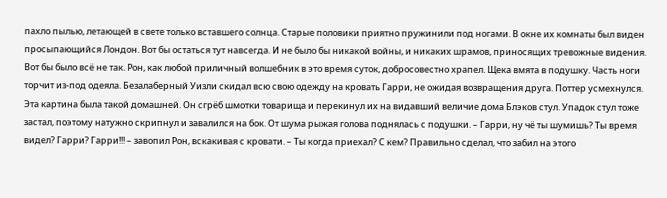пахло пылью, летающей в свете только вставшего солнца. Старые половики приятно пружинили под ногами. В окне их комнаты был виден просыпающийся Лондон. Вот бы остаться тут навсегда. И не было бы никакой войны, и никаких шрамов, приносящих тревожные видения. Вот бы было всё не так. Рон, как любой приличный волшебник в это время суток, добросовестно храпел. Щека вмята в подушку. Часть ноги торчит из-под одеяла. Безалаберный Уизли скидал всю свою одежду на кровать Гарри, не ожидая возвращения друга. Поттер усмехнулся. Эта картина была такой домашней. Он сгрёб шмотки товарища и перекинул их на видавший величие дома Блэков стул. Упадок стул тоже застал, поэтому натужно скрипнул и завалился на бок. От шума рыжая голова поднялась с подушки. – Гарри, ну чё ты шумишь? Ты время видел? Гарри? Гарри!!! – завопил Рон, вскакивая с кровати. – Ты когда приехал? С кем? Правильно сделал, что забил на этого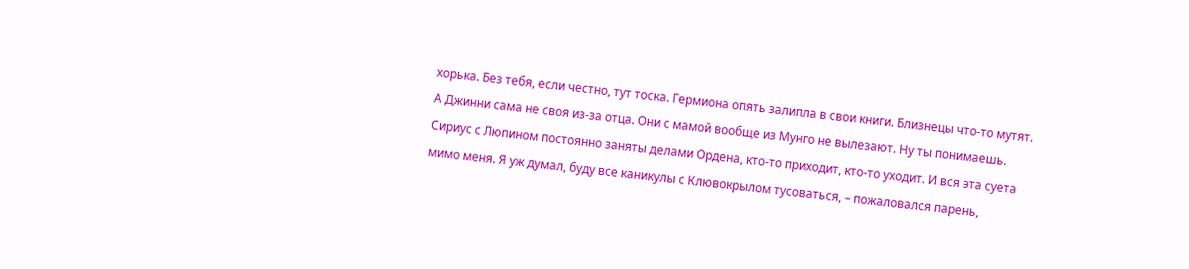хорька. Без тебя, если честно, тут тоска. Гермиона опять залипла в свои книги. Близнецы что-то мутят. А Джинни сама не своя из-за отца. Они с мамой вообще из Мунго не вылезают. Ну ты понимаешь. Сириус с Люпином постоянно заняты делами Ордена, кто-то приходит, кто-то уходит. И вся эта суета мимо меня. Я уж думал, буду все каникулы с Клювокрылом тусоваться, – пожаловался парень,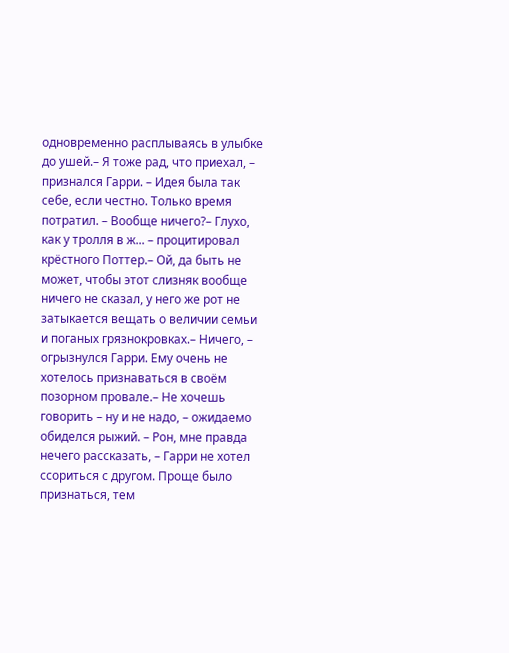одновременно расплываясь в улыбке до ушей.– Я тоже рад, что приехал, – признался Гарри. – Идея была так себе, если честно. Только время потратил. – Вообще ничего?– Глухо, как у тролля в ж... – процитировал крёстного Поттер.– Ой, да быть не может, чтобы этот слизняк вообще ничего не сказал, у него же рот не затыкается вещать о величии семьи и поганых грязнокровках.– Ничего, – огрызнулся Гарри. Ему очень не хотелось признаваться в своём позорном провале.– Не хочешь говорить – ну и не надо, – ожидаемо обиделся рыжий. – Рон, мне правда нечего рассказать, – Гарри не хотел ссориться с другом. Проще было признаться, тем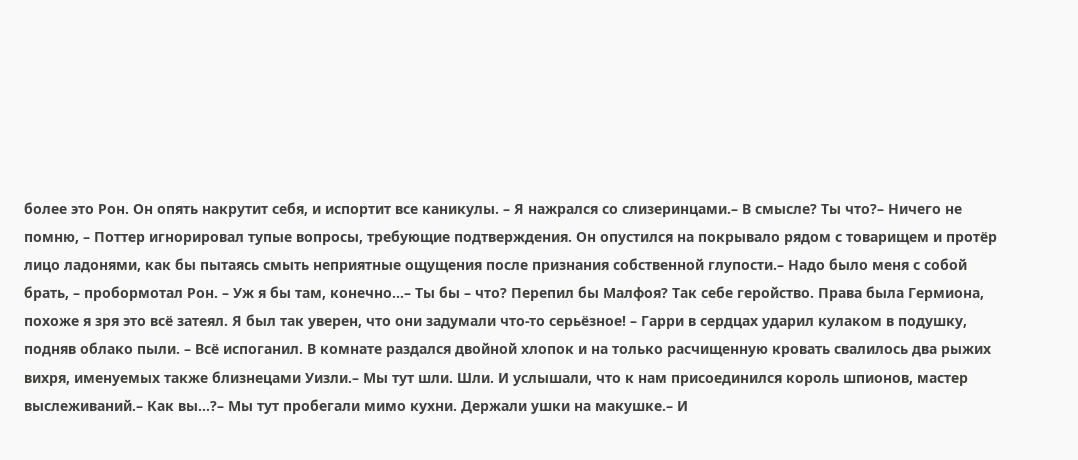более это Рон. Он опять накрутит себя, и испортит все каникулы. – Я нажрался со слизеринцами.– В смысле? Ты что?– Ничего не помню, – Поттер игнорировал тупые вопросы, требующие подтверждения. Он опустился на покрывало рядом с товарищем и протёр лицо ладонями, как бы пытаясь смыть неприятные ощущения после признания собственной глупости.– Надо было меня с собой брать, – пробормотал Рон. – Уж я бы там, конечно...– Ты бы – что? Перепил бы Малфоя? Так себе геройство. Права была Гермиона, похоже я зря это всё затеял. Я был так уверен, что они задумали что-то серьёзное! – Гарри в сердцах ударил кулаком в подушку, подняв облако пыли. – Всё испоганил. В комнате раздался двойной хлопок и на только расчищенную кровать свалилось два рыжих вихря, именуемых также близнецами Уизли.– Мы тут шли. Шли. И услышали, что к нам присоединился король шпионов, мастер выслеживаний.– Как вы...?– Мы тут пробегали мимо кухни. Держали ушки на макушке.– И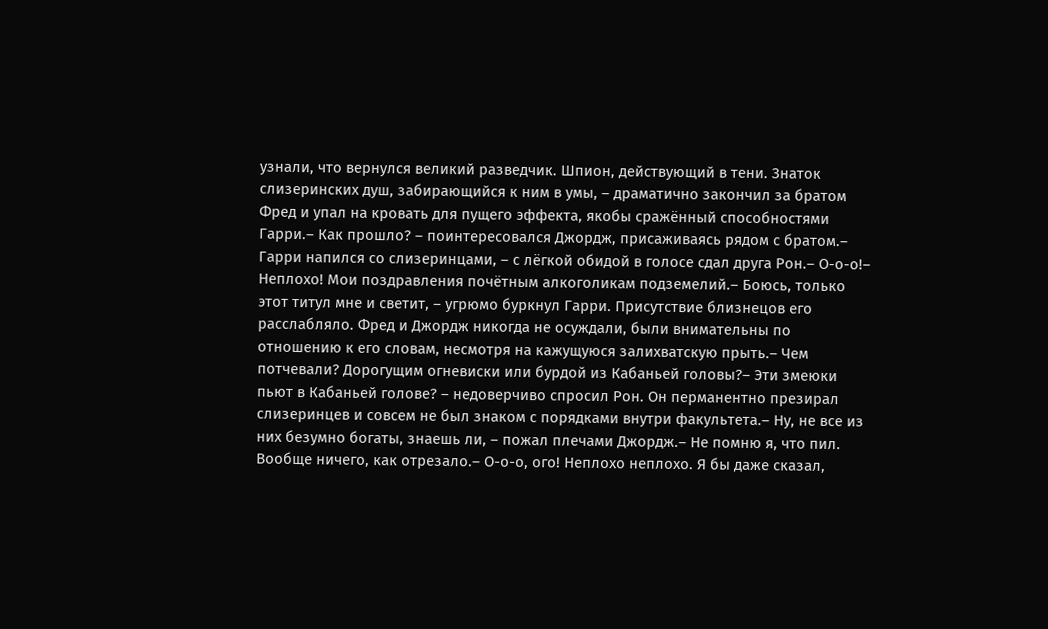узнали, что вернулся великий разведчик. Шпион, действующий в тени. Знаток слизеринских душ, забирающийся к ним в умы, – драматично закончил за братом Фред и упал на кровать для пущего эффекта, якобы сражённый способностями Гарри.– Как прошло? – поинтересовался Джордж, присаживаясь рядом с братом.– Гарри напился со слизеринцами, – с лёгкой обидой в голосе сдал друга Рон.– О-о-о!– Неплохо! Мои поздравления почётным алкоголикам подземелий.– Боюсь, только этот титул мне и светит, – угрюмо буркнул Гарри. Присутствие близнецов его расслабляло. Фред и Джордж никогда не осуждали, были внимательны по отношению к его словам, несмотря на кажущуюся залихватскую прыть.– Чем потчевали? Дорогущим огневиски или бурдой из Кабаньей головы?– Эти змеюки пьют в Кабаньей голове? – недоверчиво спросил Рон. Он перманентно презирал слизеринцев и совсем не был знаком с порядками внутри факультета.– Ну, не все из них безумно богаты, знаешь ли, – пожал плечами Джордж.– Не помню я, что пил. Вообще ничего, как отрезало.– О-о-о, ого! Неплохо неплохо. Я бы даже сказал,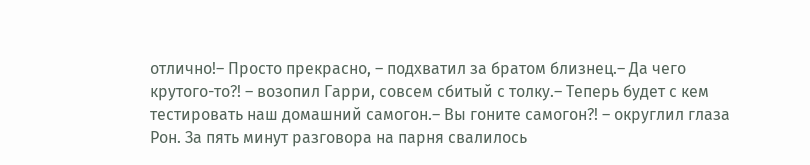отлично!– Просто прекрасно, – подхватил за братом близнец.– Да чего крутого-то?! – возопил Гарри, совсем сбитый с толку.– Теперь будет с кем тестировать наш домашний самогон.– Вы гоните самогон?! – округлил глаза Рон. За пять минут разговора на парня свалилось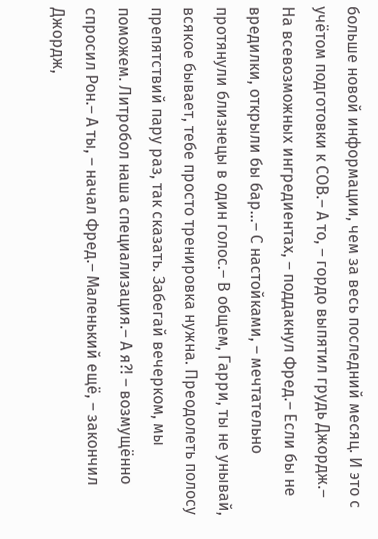больше новой информации, чем за весь последний месяц. И это с учётом подготовки к СОВ.– А то, – гордо выпятил грудь Джордж.– На всевозможных ингредиентах, – поддакнул Фред.– Если бы не вредилки, открыли бы бар...– С настойками, – мечтательно протянули близнецы в один голос.– В общем, Гарри, ты не унывай, всякое бывает, тебе просто тренировка нужна. Преодолеть полосу препятствий пару раз, так сказать. Забегай вечерком, мы поможем. Литробол наша специализация.– А я?! – возмущённо спросил Рон.– А ты, – начал Фред.– Маленький ещё, – закончил Джордж,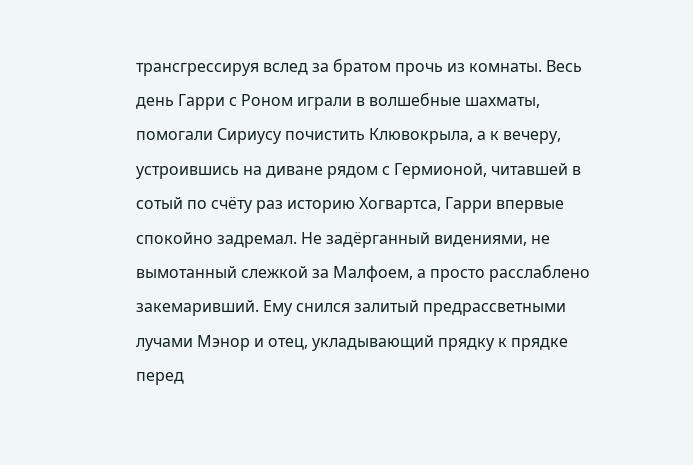трансгрессируя вслед за братом прочь из комнаты. Весь день Гарри с Роном играли в волшебные шахматы, помогали Сириусу почистить Клювокрыла, а к вечеру, устроившись на диване рядом с Гермионой, читавшей в сотый по счёту раз историю Хогвартса, Гарри впервые спокойно задремал. Не задёрганный видениями, не вымотанный слежкой за Малфоем, а просто расслаблено закемаривший. Ему снился залитый предрассветными лучами Мэнор и отец, укладывающий прядку к прядке перед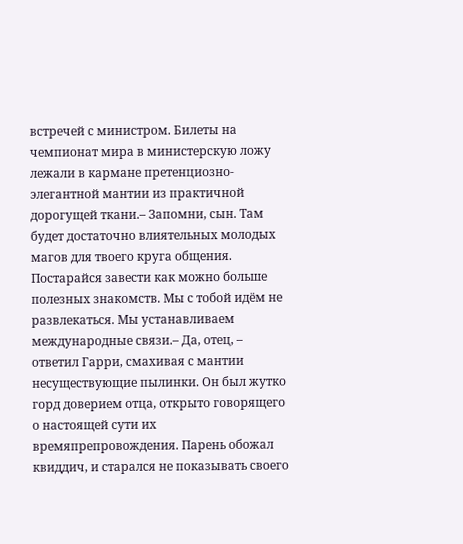встречей с министром. Билеты на чемпионат мира в министерскую ложу лежали в кармане претенциозно-элегантной мантии из практичной дорогущей ткани.– Запомни, сын. Там будет достаточно влиятельных молодых магов для твоего круга общения. Постарайся завести как можно больше полезных знакомств. Мы с тобой идём не развлекаться. Мы устанавливаем международные связи.– Да, отец, – ответил Гарри, смахивая с мантии несуществующие пылинки. Он был жутко горд доверием отца, открыто говорящего о настоящей сути их времяпрепровождения. Парень обожал квиддич, и старался не показывать своего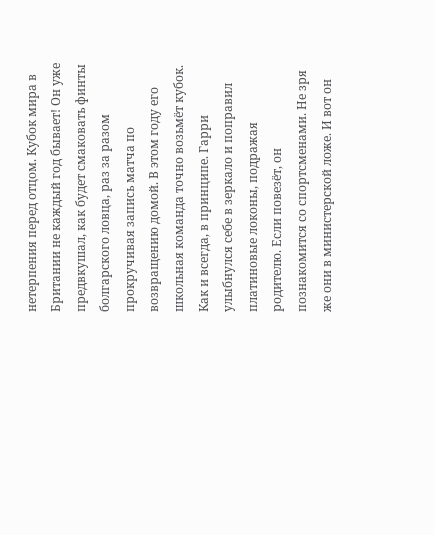нетерпения перед отцом. Кубок мира в Британии не каждый год бывает! Он уже предвкушал, как будет смаковать финты болгарского ловца, раз за разом прокручивая запись матча по возвращению домой. В этом году его школьная команда точно возьмёт кубок. Как и всегда, в принципе. Гарри улыбнулся себе в зеркало и поправил платиновые локоны, подражая родителю. Если повезёт, он познакомится со спортсменами. Не зря же они в министерской ложе. И вот он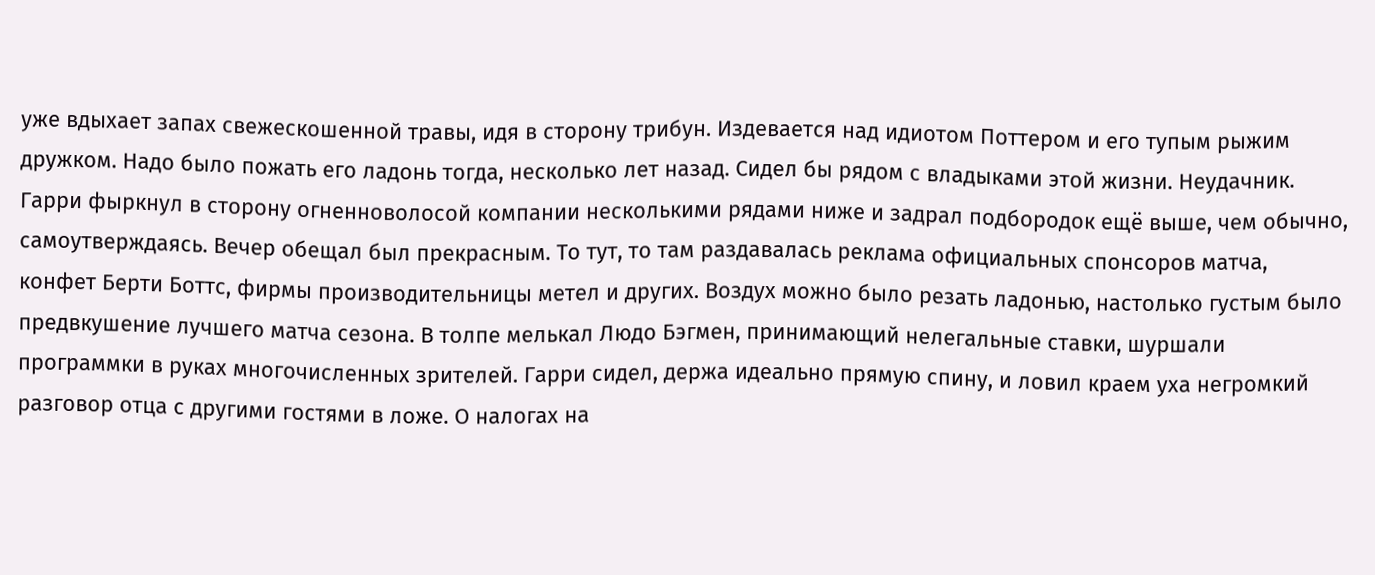уже вдыхает запах свежескошенной травы, идя в сторону трибун. Издевается над идиотом Поттером и его тупым рыжим дружком. Надо было пожать его ладонь тогда, несколько лет назад. Сидел бы рядом с владыками этой жизни. Неудачник. Гарри фыркнул в сторону огненноволосой компании несколькими рядами ниже и задрал подбородок ещё выше, чем обычно, самоутверждаясь. Вечер обещал был прекрасным. То тут, то там раздавалась реклама официальных спонсоров матча, конфет Берти Боттс, фирмы производительницы метел и других. Воздух можно было резать ладонью, настолько густым было предвкушение лучшего матча сезона. В толпе мелькал Людо Бэгмен, принимающий нелегальные ставки, шуршали программки в руках многочисленных зрителей. Гарри сидел, держа идеально прямую спину, и ловил краем уха негромкий разговор отца с другими гостями в ложе. О налогах на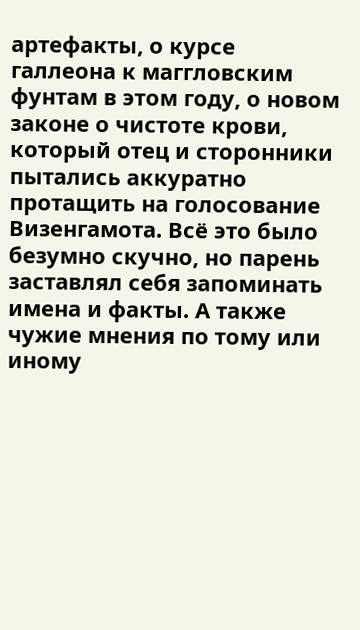артефакты, о курсе галлеона к маггловским фунтам в этом году, о новом законе о чистоте крови, который отец и сторонники пытались аккуратно протащить на голосование Визенгамота. Всё это было безумно скучно, но парень заставлял себя запоминать имена и факты. А также чужие мнения по тому или иному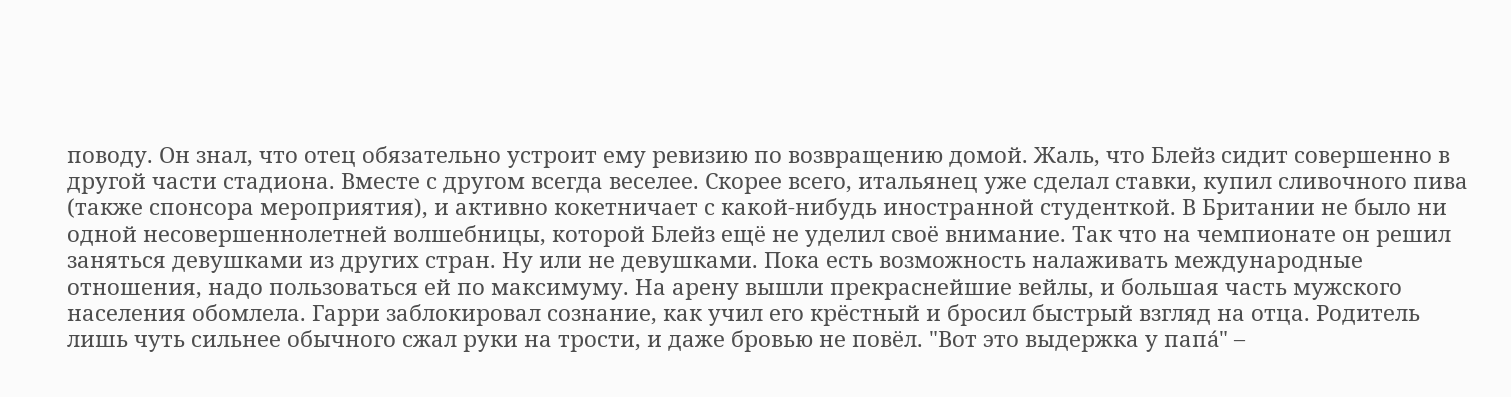поводу. Он знал, что отец обязательно устроит ему ревизию по возвращению домой. Жаль, что Блейз сидит совершенно в другой части стадиона. Вместе с другом всегда веселее. Скорее всего, итальянец уже сделал ставки, купил сливочного пива (также спонсора мероприятия), и активно кокетничает с какой-нибудь иностранной студенткой. В Британии не было ни одной несовершеннолетней волшебницы, которой Блейз ещё не уделил своё внимание. Так что на чемпионате он решил заняться девушками из других стран. Ну или не девушками. Пока есть возможность налаживать международные отношения, надо пользоваться ей по максимуму. На арену вышли прекраснейшие вейлы, и большая часть мужского населения обомлела. Гарри заблокировал сознание, как учил его крёстный и бросил быстрый взгляд на отца. Родитель лишь чуть сильнее обычного сжал руки на трости, и даже бровью не повёл. "Вот это выдержка у папá" –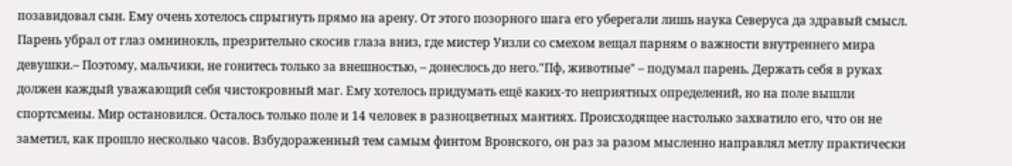позавидовал сын. Ему очень хотелось спрыгнуть прямо на арену. От этого позорного шага его уберегали лишь наука Северуса да здравый смысл. Парень убрал от глаз омнинокль, презрительно скосив глаза вниз, где мистер Уизли со смехом вещал парням о важности внутреннего мира девушки.– Поэтому, мальчики, не гонитесь только за внешностью, – донеслось до него."Пф, животные" – подумал парень. Держать себя в руках должен каждый уважающий себя чистокровный маг. Ему хотелось придумать ещё каких-то неприятных определений, но на поле вышли спортсмены. Мир остановился. Осталось только поле и 14 человек в разноцветных мантиях. Происходящее настолько захватило его, что он не заметил, как прошло несколько часов. Взбудораженный тем самым финтом Вронского, он раз за разом мысленно направлял метлу практически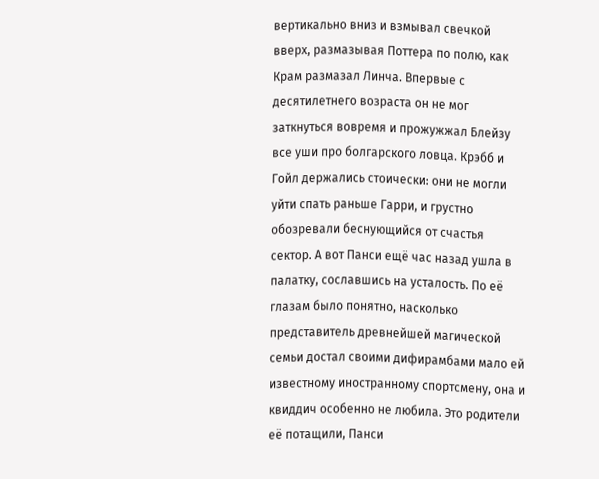вертикально вниз и взмывал свечкой вверх, размазывая Поттера по полю, как Крам размазал Линча. Впервые с десятилетнего возраста он не мог заткнуться вовремя и прожужжал Блейзу все уши про болгарского ловца. Крэбб и Гойл держались стоически: они не могли уйти спать раньше Гарри, и грустно обозревали беснующийся от счастья сектор. А вот Панси ещё час назад ушла в палатку, сославшись на усталость. По её глазам было понятно, насколько представитель древнейшей магической семьи достал своими дифирамбами мало ей известному иностранному спортсмену, она и квиддич особенно не любила. Это родители её потащили, Панси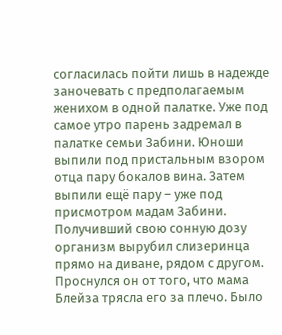согласилась пойти лишь в надежде заночевать с предполагаемым женихом в одной палатке. Уже под самое утро парень задремал в палатке семьи Забини. Юноши выпили под пристальным взором отца пару бокалов вина. Затем выпили ещё пару – уже под присмотром мадам Забини. Получивший свою сонную дозу организм вырубил слизеринца прямо на диване, рядом с другом. Проснулся он от того, что мама Блейза трясла его за плечо. Было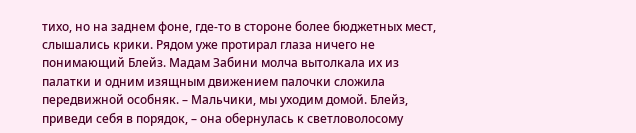тихо, но на заднем фоне, где-то в стороне более бюджетных мест, слышались крики. Рядом уже протирал глаза ничего не понимающий Блейз. Мадам Забини молча вытолкала их из палатки и одним изящным движением палочки сложила передвижной особняк. – Мальчики, мы уходим домой. Блейз, приведи себя в порядок, – она обернулась к светловолосому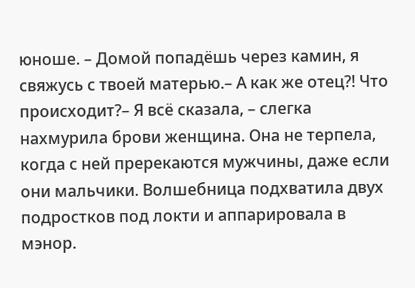юноше. – Домой попадёшь через камин, я свяжусь с твоей матерью.– А как же отец?! Что происходит?– Я всё сказала, – слегка нахмурила брови женщина. Она не терпела, когда с ней пререкаются мужчины, даже если они мальчики. Волшебница подхватила двух подростков под локти и аппарировала в мэнор.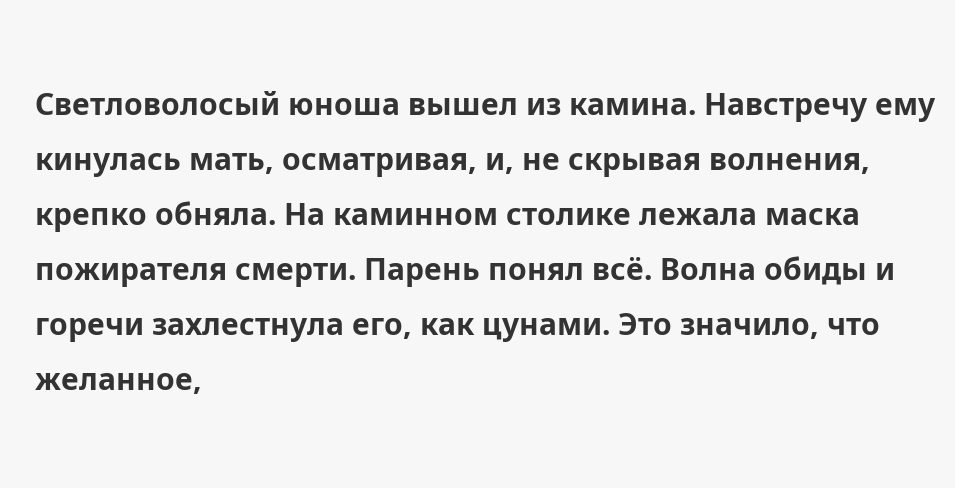Светловолосый юноша вышел из камина. Навстречу ему кинулась мать, осматривая, и, не скрывая волнения, крепко обняла. На каминном столике лежала маска пожирателя смерти. Парень понял всё. Волна обиды и горечи захлестнула его, как цунами. Это значило, что желанное,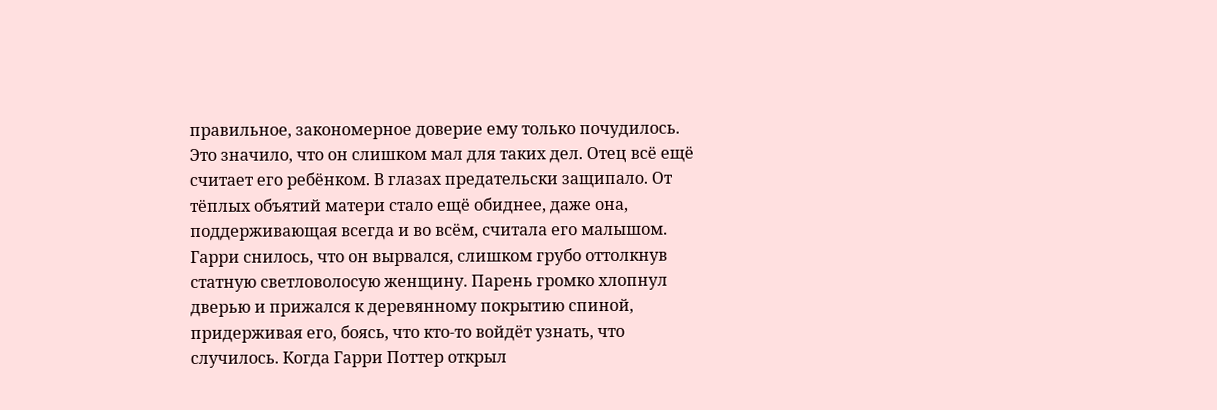правильное, закономерное доверие ему только почудилось. Это значило, что он слишком мал для таких дел. Отец всё ещё считает его ребёнком. В глазах предательски защипало. От тёплых объятий матери стало ещё обиднее, даже она, поддерживающая всегда и во всём, считала его малышом. Гарри снилось, что он вырвался, слишком грубо оттолкнув статную светловолосую женщину. Парень громко хлопнул дверью и прижался к деревянному покрытию спиной, придерживая его, боясь, что кто-то войдёт узнать, что случилось. Когда Гарри Поттер открыл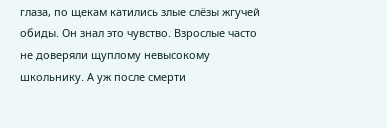глаза, по щекам катились злые слёзы жгучей обиды. Он знал это чувство. Взрослые часто не доверяли щуплому невысокому школьнику. А уж после смерти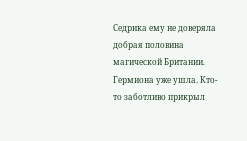Седрика ему не доверяла добрая половина магической Британии. Гермиона уже ушла. Кто-то заботливо прикрыл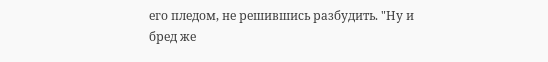его пледом, не решившись разбудить. "Ну и бред же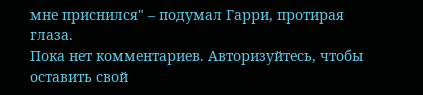мне приснился" – подумал Гарри, протирая глаза.
Пока нет комментариев. Авторизуйтесь, чтобы оставить свой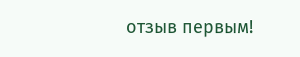отзыв первым!